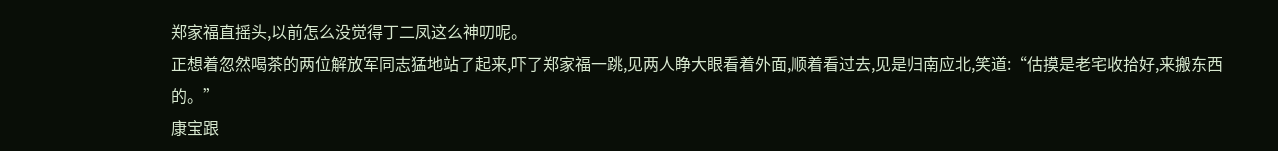郑家福直摇头,以前怎么没觉得丁二凤这么神叨呢。
正想着忽然喝茶的两位解放军同志猛地站了起来,吓了郑家福一跳,见两人睁大眼看着外面,顺着看过去,见是归南应北,笑道:“估摸是老宅收拾好,来搬东西的。”
康宝跟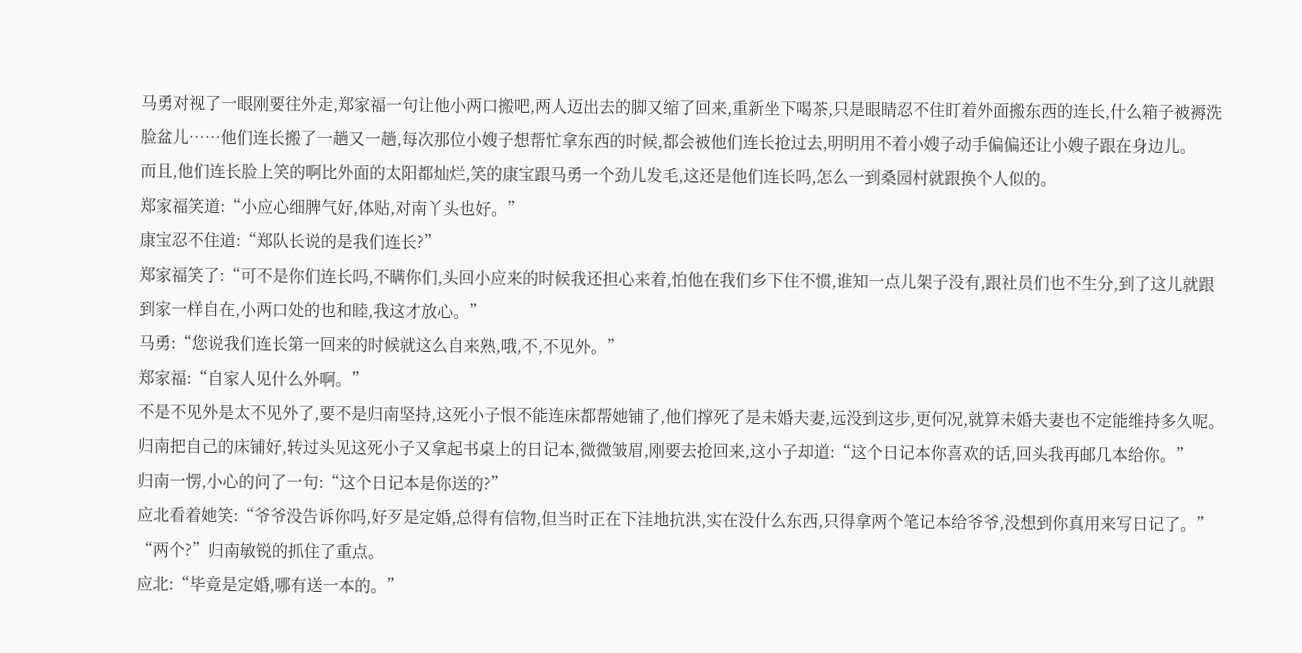马勇对视了一眼刚要往外走,郑家福一句让他小两口搬吧,两人迈出去的脚又缩了回来,重新坐下喝茶,只是眼睛忍不住盯着外面搬东西的连长,什么箱子被褥洗脸盆儿……他们连长搬了一趟又一趟,每次那位小嫂子想帮忙拿东西的时候,都会被他们连长抢过去,明明用不着小嫂子动手偏偏还让小嫂子跟在身边儿。
而且,他们连长脸上笑的啊比外面的太阳都灿烂,笑的康宝跟马勇一个劲儿发毛,这还是他们连长吗,怎么一到桑园村就跟换个人似的。
郑家福笑道:“小应心细脾气好,体贴,对南丫头也好。”
康宝忍不住道:“郑队长说的是我们连长?”
郑家福笑了:“可不是你们连长吗,不瞒你们,头回小应来的时候我还担心来着,怕他在我们乡下住不惯,谁知一点儿架子没有,跟社员们也不生分,到了这儿就跟到家一样自在,小两口处的也和睦,我这才放心。”
马勇:“您说我们连长第一回来的时候就这么自来熟,哦,不,不见外。”
郑家福:“自家人见什么外啊。”
不是不见外是太不见外了,要不是归南坚持,这死小子恨不能连床都帮她铺了,他们撑死了是未婚夫妻,远没到这步,更何况,就算未婚夫妻也不定能维持多久呢。
归南把自己的床铺好,转过头见这死小子又拿起书桌上的日记本,微微皱眉,刚要去抢回来,这小子却道:“这个日记本你喜欢的话,回头我再邮几本给你。”
归南一愣,小心的问了一句:“这个日记本是你送的?”
应北看着她笑:“爷爷没告诉你吗,好歹是定婚,总得有信物,但当时正在下洼地抗洪,实在没什么东西,只得拿两个笔记本给爷爷,没想到你真用来写日记了。”
“两个?”归南敏锐的抓住了重点。
应北:“毕竟是定婚,哪有送一本的。”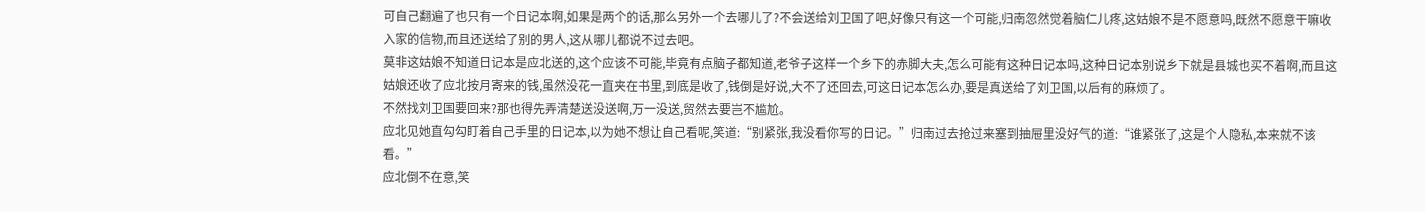可自己翻遍了也只有一个日记本啊,如果是两个的话,那么另外一个去哪儿了?不会送给刘卫国了吧,好像只有这一个可能,归南忽然觉着脑仁儿疼,这姑娘不是不愿意吗,既然不愿意干嘛收入家的信物,而且还送给了别的男人,这从哪儿都说不过去吧。
莫非这姑娘不知道日记本是应北送的,这个应该不可能,毕竟有点脑子都知道,老爷子这样一个乡下的赤脚大夫,怎么可能有这种日记本吗,这种日记本别说乡下就是县城也买不着啊,而且这姑娘还收了应北按月寄来的钱,虽然没花一直夹在书里,到底是收了,钱倒是好说,大不了还回去,可这日记本怎么办,要是真送给了刘卫国,以后有的麻烦了。
不然找刘卫国要回来?那也得先弄清楚送没送啊,万一没送,贸然去要岂不尴尬。
应北见她直勾勾盯着自己手里的日记本,以为她不想让自己看呢,笑道:“别紧张,我没看你写的日记。”归南过去抢过来塞到抽屉里没好气的道:“谁紧张了,这是个人隐私,本来就不该看。”
应北倒不在意,笑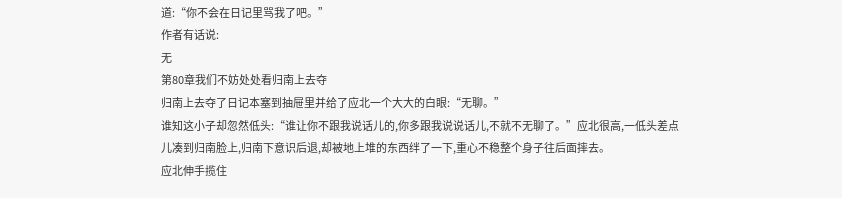道:“你不会在日记里骂我了吧。”
作者有话说:
无
第80章我们不妨处处看归南上去夺
归南上去夺了日记本塞到抽屉里并给了应北一个大大的白眼:“无聊。”
谁知这小子却忽然低头:“谁让你不跟我说话儿的,你多跟我说说话儿,不就不无聊了。”应北很高,一低头差点儿凑到归南脸上,归南下意识后退,却被地上堆的东西绊了一下,重心不稳整个身子往后面摔去。
应北伸手揽住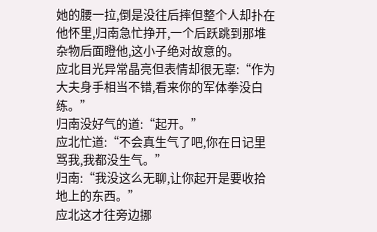她的腰一拉,倒是没往后摔但整个人却扑在他怀里,归南急忙挣开,一个后跃跳到那堆杂物后面瞪他,这小子绝对故意的。
应北目光异常晶亮但表情却很无辜:“作为大夫身手相当不错,看来你的军体拳没白练。”
归南没好气的道:“起开。”
应北忙道:“不会真生气了吧,你在日记里骂我,我都没生气。”
归南:“我没这么无聊,让你起开是要收拾地上的东西。”
应北这才往旁边挪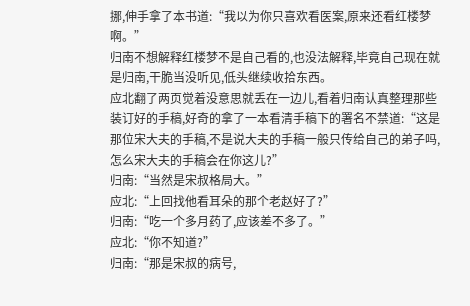挪,伸手拿了本书道:“我以为你只喜欢看医案,原来还看红楼梦啊。”
归南不想解释红楼梦不是自己看的,也没法解释,毕竟自己现在就是归南,干脆当没听见,低头继续收拾东西。
应北翻了两页觉着没意思就丢在一边儿,看着归南认真整理那些装订好的手稿,好奇的拿了一本看清手稿下的署名不禁道:“这是那位宋大夫的手稿,不是说大夫的手稿一般只传给自己的弟子吗,怎么宋大夫的手稿会在你这儿?”
归南:“当然是宋叔格局大。”
应北:“上回找他看耳朵的那个老赵好了?”
归南:“吃一个多月药了,应该差不多了。”
应北:“你不知道?”
归南:“那是宋叔的病号,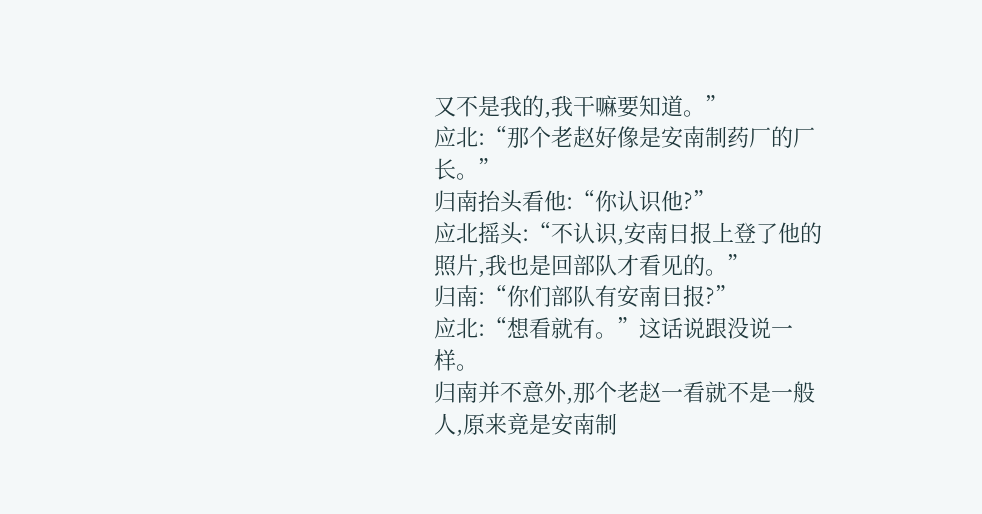又不是我的,我干嘛要知道。”
应北:“那个老赵好像是安南制药厂的厂长。”
归南抬头看他:“你认识他?”
应北摇头:“不认识,安南日报上登了他的照片,我也是回部队才看见的。”
归南:“你们部队有安南日报?”
应北:“想看就有。”这话说跟没说一样。
归南并不意外,那个老赵一看就不是一般人,原来竟是安南制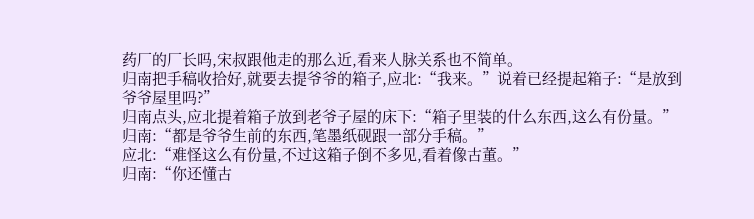药厂的厂长吗,宋叔跟他走的那么近,看来人脉关系也不简单。
归南把手稿收拾好,就要去提爷爷的箱子,应北:“我来。”说着已经提起箱子:“是放到爷爷屋里吗?”
归南点头,应北提着箱子放到老爷子屋的床下:“箱子里装的什么东西,这么有份量。”
归南:“都是爷爷生前的东西,笔墨纸砚跟一部分手稿。”
应北:“难怪这么有份量,不过这箱子倒不多见,看着像古董。”
归南:“你还懂古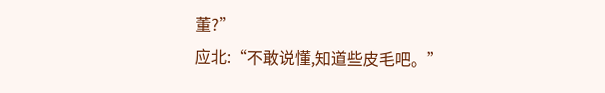董?”
应北:“不敢说懂,知道些皮毛吧。”